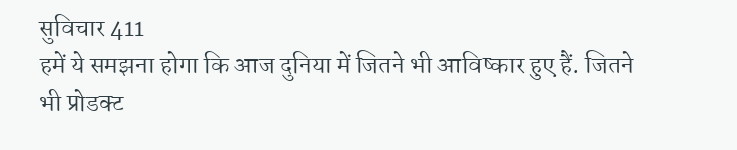सुविचार 411
हमें ये समझना होगा कि आज दुनिया में जितने भी आविष्कार हुए हैं. जितने भी प्रोडक्ट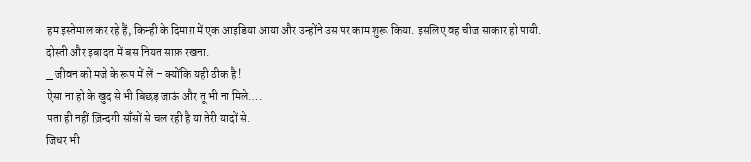हम इस्तेमाल कर रहे हैं, किन्ही के दिमाग़ में एक आइडिया आया और उन्होंने उस पर काम शुरू किया. इसलिए वह चीज साकार हो पायी.
दोस्ती और इबादत में बस नियत साफ़ रखना.
_ जीवन को मजे के रूप में लें – क्योंकि यही ठीक है !
ऐसा ना हो के खुद से भी बिछड़ जाऊं और तू भी ना मिले….
पता ही नहीं ज़िन्दगी साँसों से चल रही है या तेरी यादों से.
जिधर भी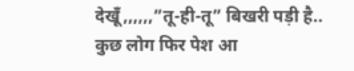देखूँ,,,,,,”तू-ही-तू” बिखरी पड़ी है..
कुछ लोग फिर पेश आ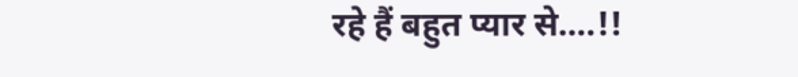रहे हैं बहुत प्यार से….!!